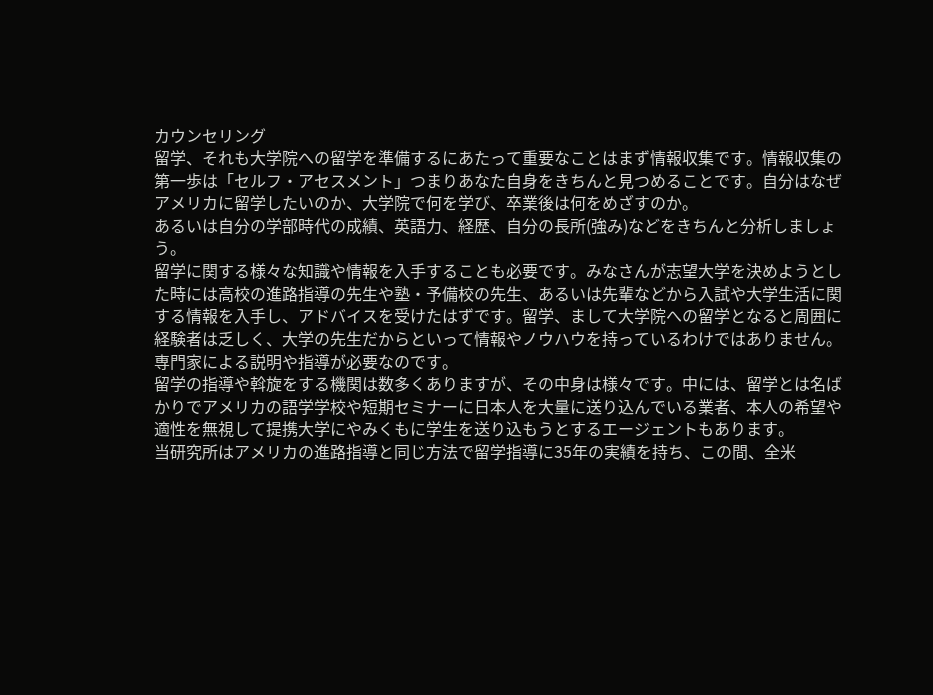カウンセリング
留学、それも大学院への留学を準備するにあたって重要なことはまず情報収集です。情報収集の第一歩は「セルフ・アセスメント」つまりあなた自身をきちんと見つめることです。自分はなぜアメリカに留学したいのか、大学院で何を学び、卒業後は何をめざすのか。
あるいは自分の学部時代の成績、英語力、経歴、自分の長所(強み)などをきちんと分析しましょう。
留学に関する様々な知識や情報を入手することも必要です。みなさんが志望大学を決めようとした時には高校の進路指導の先生や塾・予備校の先生、あるいは先輩などから入試や大学生活に関する情報を入手し、アドバイスを受けたはずです。留学、まして大学院への留学となると周囲に経験者は乏しく、大学の先生だからといって情報やノウハウを持っているわけではありません。専門家による説明や指導が必要なのです。
留学の指導や斡旋をする機関は数多くありますが、その中身は様々です。中には、留学とは名ばかりでアメリカの語学学校や短期セミナーに日本人を大量に送り込んでいる業者、本人の希望や適性を無視して提携大学にやみくもに学生を送り込もうとするエージェントもあります。
当研究所はアメリカの進路指導と同じ方法で留学指導に35年の実績を持ち、この間、全米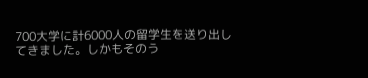700大学に計6000人の留学生を送り出してきました。しかもそのう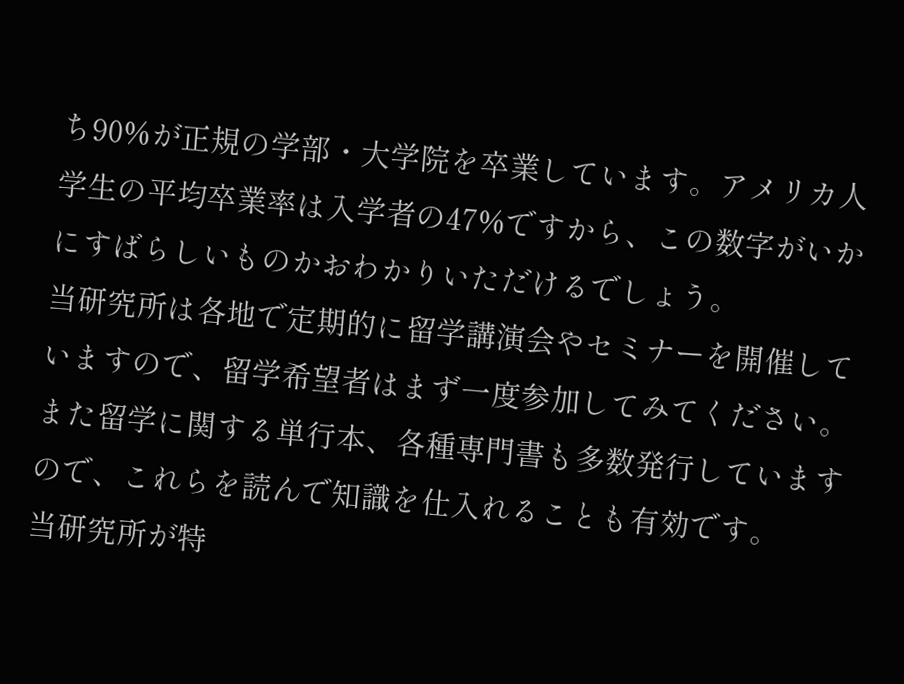ち90%が正規の学部・大学院を卒業しています。アメリカ人学生の平均卒業率は入学者の47%ですから、この数字がいかにすばらしいものかおわかりいただけるでしょう。
当研究所は各地で定期的に留学講演会やセミナーを開催していますので、留学希望者はまず一度参加してみてください。また留学に関する単行本、各種専門書も多数発行していますので、これらを読んで知識を仕入れることも有効です。
当研究所が特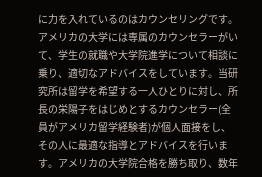に力を入れているのはカウンセリングです。アメリカの大学には専属のカウンセラーがいて、学生の就職や大学院進学について相談に乗り、適切なアドバイスをしています。当研究所は留学を希望する一人ひとりに対し、所長の栄陽子をはじめとするカウンセラー(全員がアメリカ留学経験者)が個人面接をし、その人に最適な指導とアドバイスを行います。アメリカの大学院合格を勝ち取り、数年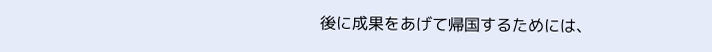後に成果をあげて帰国するためには、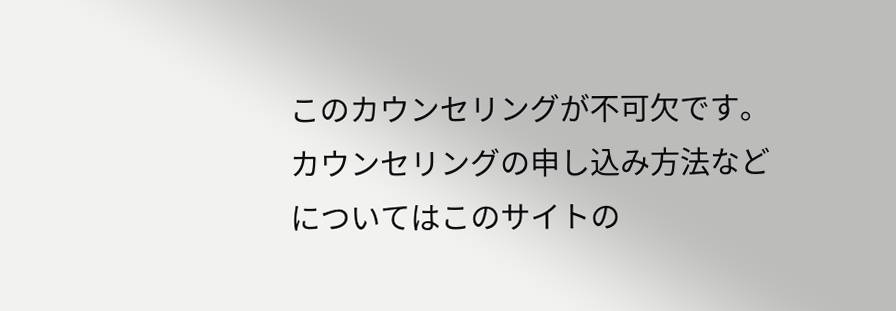このカウンセリングが不可欠です。カウンセリングの申し込み方法などについてはこのサイトの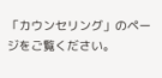「カウンセリング」のページをご覧ください。